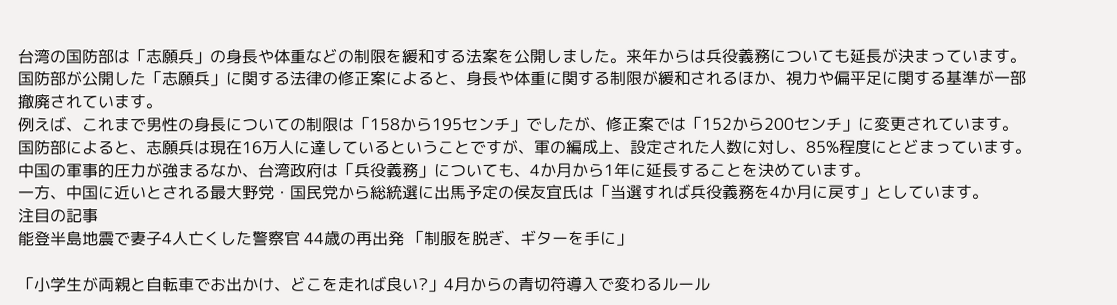台湾の国防部は「志願兵」の身長や体重などの制限を緩和する法案を公開しました。来年からは兵役義務についても延長が決まっています。
国防部が公開した「志願兵」に関する法律の修正案によると、身長や体重に関する制限が緩和されるほか、視力や偏平足に関する基準が一部撤廃されています。
例えば、これまで男性の身長についての制限は「158から195センチ」でしたが、修正案では「152から200センチ」に変更されています。
国防部によると、志願兵は現在16万人に達しているということですが、軍の編成上、設定された人数に対し、85%程度にとどまっています。
中国の軍事的圧力が強まるなか、台湾政府は「兵役義務」についても、4か月から1年に延長することを決めています。
一方、中国に近いとされる最大野党・国民党から総統選に出馬予定の侯友宜氏は「当選すれば兵役義務を4か月に戻す」としています。
注目の記事
能登半島地震で妻子4人亡くした警察官 44歳の再出発 「制服を脱ぎ、ギターを手に」

「小学生が両親と自転車でお出かけ、どこを走れば良い?」4月からの青切符導入で変わるルール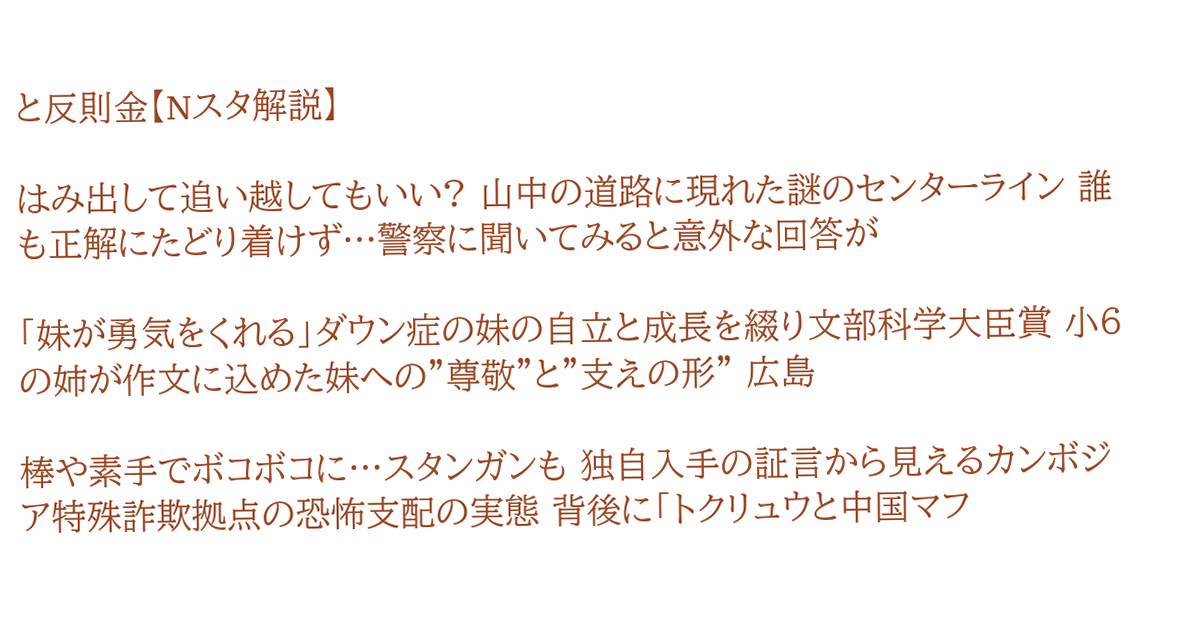と反則金【Nスタ解説】

はみ出して追い越してもいい? 山中の道路に現れた謎のセンターライン 誰も正解にたどり着けず…警察に聞いてみると意外な回答が

「妹が勇気をくれる」ダウン症の妹の自立と成長を綴り文部科学大臣賞 小6の姉が作文に込めた妹への”尊敬”と”支えの形” 広島

棒や素手でボコボコに…スタンガンも 独自入手の証言から見えるカンボジア特殊詐欺拠点の恐怖支配の実態 背後に「トクリュウと中国マフ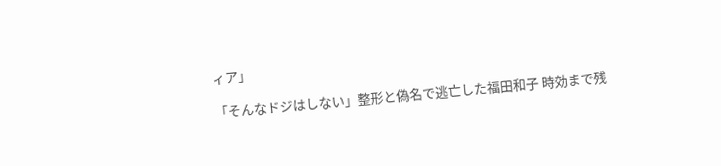ィア」

「そんなドジはしない」整形と偽名で逃亡した福田和子 時効まで残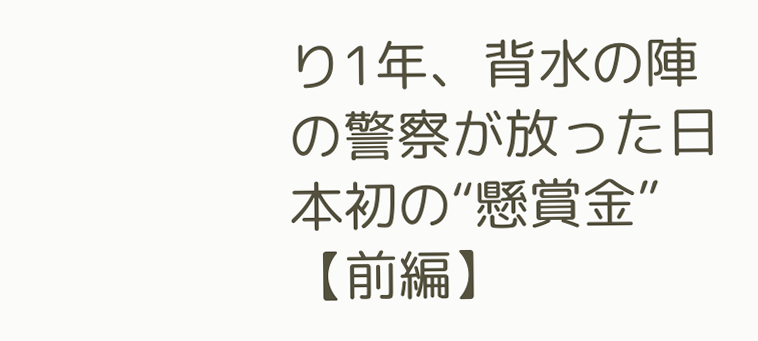り1年、背水の陣の警察が放った日本初の“懸賞金”【前編】